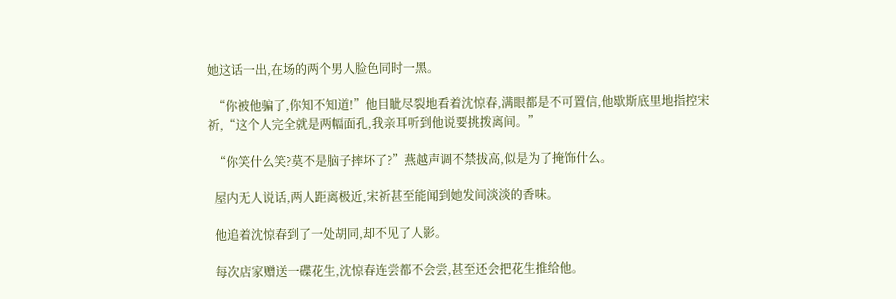她这话一出,在场的两个男人脸色同时一黑。

  “你被他骗了,你知不知道!”他目眦尽裂地看着沈惊春,满眼都是不可置信,他歇斯底里地指控宋祈,“这个人完全就是两幅面孔,我亲耳听到他说要挑拨离间。”

  “你笑什么笑?莫不是脑子摔坏了?”燕越声调不禁拔高,似是为了掩饰什么。

  屋内无人说话,两人距离极近,宋祈甚至能闻到她发间淡淡的香味。

  他追着沈惊春到了一处胡同,却不见了人影。

  每次店家赠送一碟花生,沈惊春连尝都不会尝,甚至还会把花生推给他。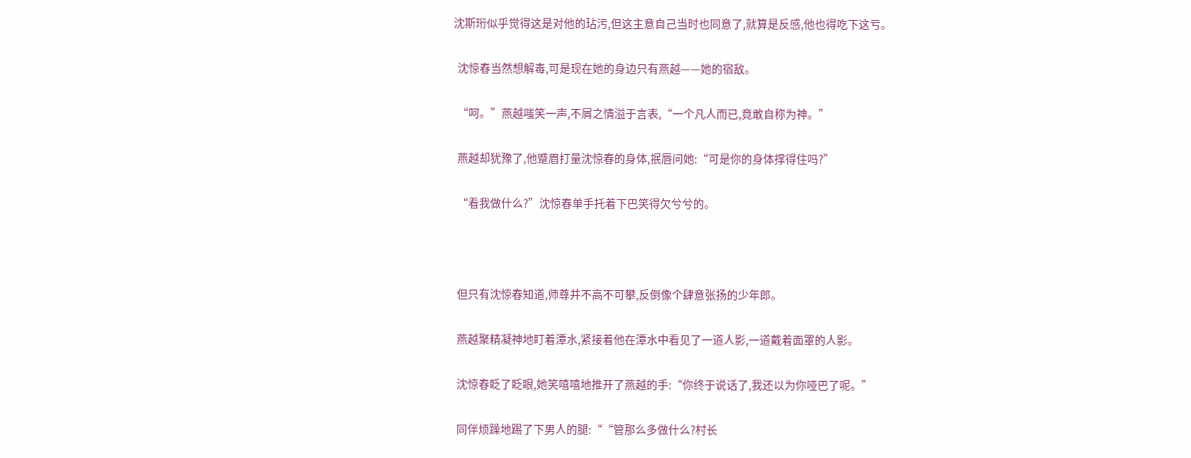沈斯珩似乎觉得这是对他的玷污,但这主意自己当时也同意了,就算是反感,他也得吃下这亏。

  沈惊春当然想解毒,可是现在她的身边只有燕越——她的宿敌。

  “呵。”燕越嗤笑一声,不屑之情溢于言表,“一个凡人而已,竟敢自称为神。”

  燕越却犹豫了,他蹙眉打量沈惊春的身体,抿唇问她:“可是你的身体撑得住吗?”

  “看我做什么?”沈惊春单手托着下巴笑得欠兮兮的。



  但只有沈惊春知道,师尊并不高不可攀,反倒像个肆意张扬的少年郎。

  燕越聚精凝神地盯着潭水,紧接着他在潭水中看见了一道人影,一道戴着面罩的人影。

  沈惊春眨了眨眼,她笑嘻嘻地推开了燕越的手:“你终于说话了,我还以为你哑巴了呢。”

  同伴烦躁地踢了下男人的腿:““管那么多做什么?村长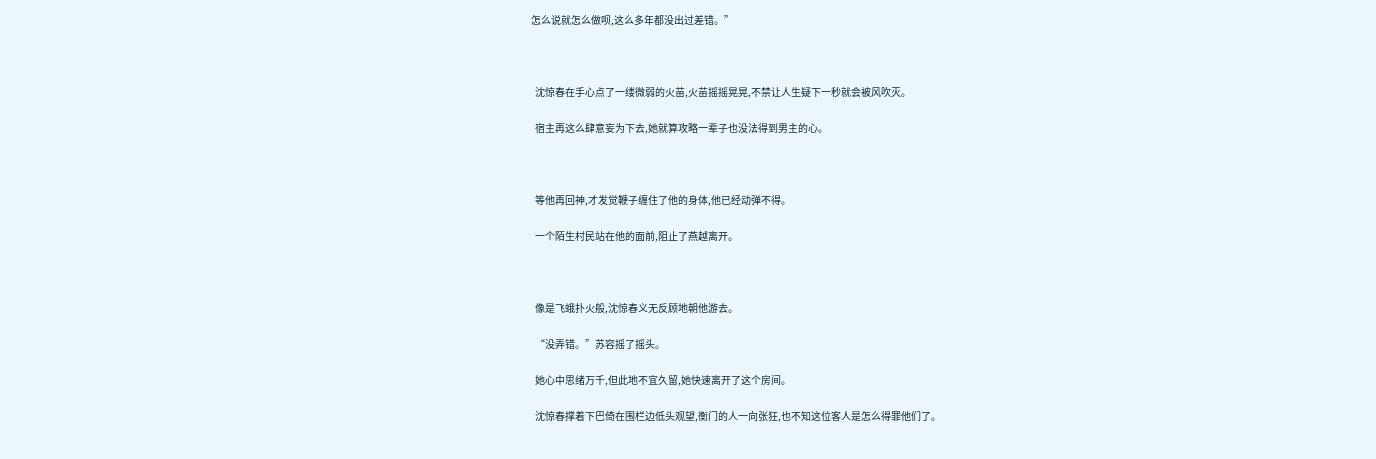怎么说就怎么做呗,这么多年都没出过差错。”



  沈惊春在手心点了一缕微弱的火苗,火苗摇摇晃晃,不禁让人生疑下一秒就会被风吹灭。

  宿主再这么肆意妄为下去,她就算攻略一辈子也没法得到男主的心。



  等他再回神,才发觉鞭子缠住了他的身体,他已经动弹不得。

  一个陌生村民站在他的面前,阻止了燕越离开。



  像是飞蛾扑火般,沈惊春义无反顾地朝他游去。

  “没弄错。”苏容摇了摇头。

  她心中思绪万千,但此地不宜久留,她快速离开了这个房间。

  沈惊春撑着下巴倚在围栏边低头观望,衡门的人一向张狂,也不知这位客人是怎么得罪他们了。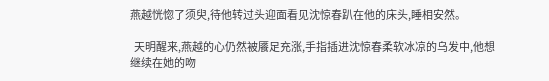燕越恍惚了须臾,待他转过头迎面看见沈惊春趴在他的床头,睡相安然。

  天明醒来,燕越的心仍然被餍足充涨,手指插进沈惊春柔软冰凉的乌发中,他想继续在她的吻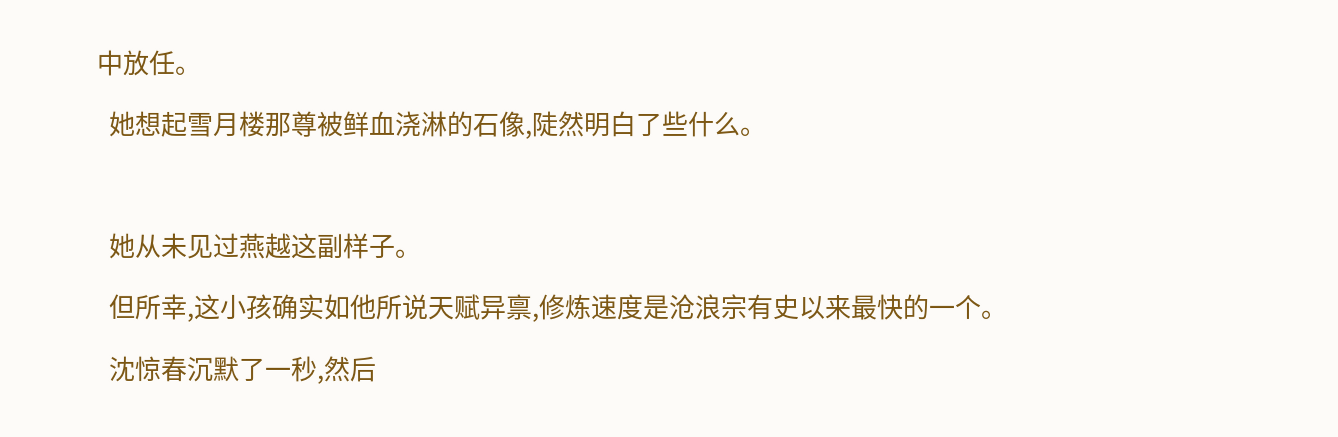中放任。

  她想起雪月楼那尊被鲜血浇淋的石像,陡然明白了些什么。



  她从未见过燕越这副样子。

  但所幸,这小孩确实如他所说天赋异禀,修炼速度是沧浪宗有史以来最快的一个。

  沈惊春沉默了一秒,然后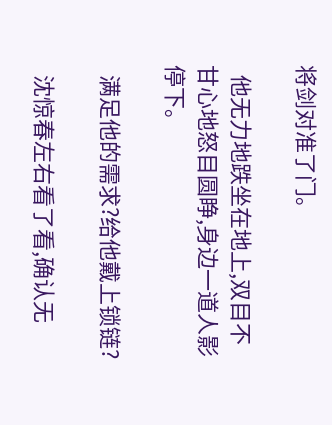将剑对准了门。

  他无力地跌坐在地上,双目不甘心地怒目圆睁,身边一道人影停下。

  满足他的需求?给他戴上锁链?

  沈惊春左右看了看,确认无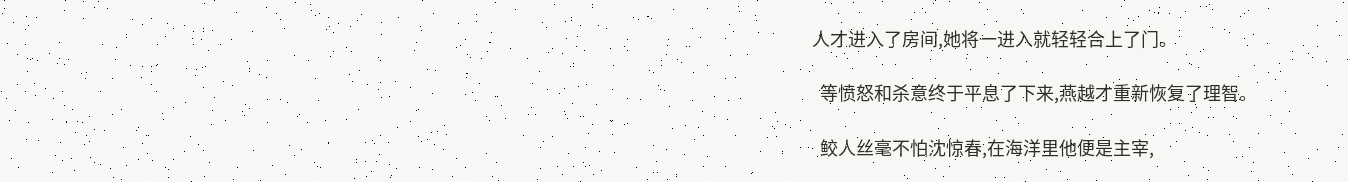人才进入了房间,她将一进入就轻轻合上了门。

  等愤怒和杀意终于平息了下来,燕越才重新恢复了理智。

  鲛人丝毫不怕沈惊春,在海洋里他便是主宰,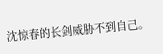沈惊春的长剑威胁不到自己。